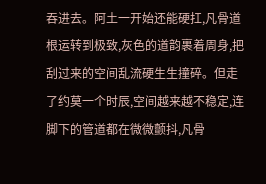吞进去。阿土一开始还能硬扛,凡骨道根运转到极致,灰色的道韵裹着周身,把刮过来的空间乱流硬生生撞碎。但走了约莫一个时辰,空间越来越不稳定,连脚下的管道都在微微颤抖,凡骨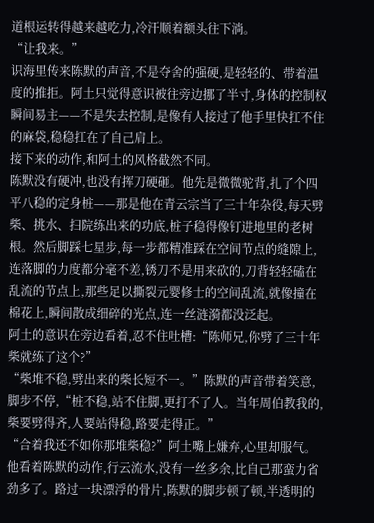道根运转得越来越吃力,冷汗顺着额头往下淌。
“让我来。”
识海里传来陈默的声音,不是夺舍的强硬,是轻轻的、带着温度的推拒。阿土只觉得意识被往旁边挪了半寸,身体的控制权瞬间易主——不是失去控制,是像有人接过了他手里快扛不住的麻袋,稳稳扛在了自己肩上。
接下来的动作,和阿土的风格截然不同。
陈默没有硬冲,也没有挥刀硬砸。他先是微微驼背,扎了个四平八稳的定身桩——那是他在青云宗当了三十年杂役,每天劈柴、挑水、扫院练出来的功底,桩子稳得像钉进地里的老树根。然后脚踩七星步,每一步都精准踩在空间节点的缝隙上,连落脚的力度都分毫不差,锈刀不是用来砍的,刀背轻轻磕在乱流的节点上,那些足以撕裂元婴修士的空间乱流,就像撞在棉花上,瞬间散成细碎的光点,连一丝涟漪都没泛起。
阿土的意识在旁边看着,忍不住吐槽:“陈师兄,你劈了三十年柴就练了这个?”
“柴堆不稳,劈出来的柴长短不一。”陈默的声音带着笑意,脚步不停,“桩不稳,站不住脚,更打不了人。当年周伯教我的,柴要劈得齐,人要站得稳,路要走得正。”
“合着我还不如你那堆柴稳?”阿土嘴上嫌弃,心里却服气。他看着陈默的动作,行云流水,没有一丝多余,比自己那蛮力省劲多了。路过一块漂浮的骨片,陈默的脚步顿了顿,半透明的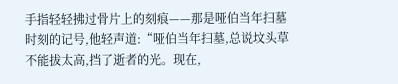手指轻轻拂过骨片上的刻痕——那是哑伯当年扫墓时刻的记号,他轻声道:“哑伯当年扫墓,总说坟头草不能拔太高,挡了逝者的光。现在,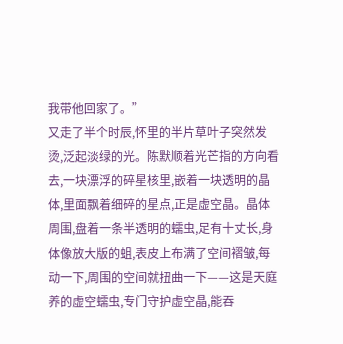我带他回家了。”
又走了半个时辰,怀里的半片草叶子突然发烫,泛起淡绿的光。陈默顺着光芒指的方向看去,一块漂浮的碎星核里,嵌着一块透明的晶体,里面飘着细碎的星点,正是虚空晶。晶体周围,盘着一条半透明的蠕虫,足有十丈长,身体像放大版的蛆,表皮上布满了空间褶皱,每动一下,周围的空间就扭曲一下——这是天庭养的虚空蠕虫,专门守护虚空晶,能吞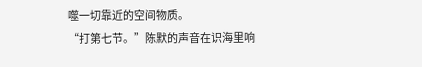噬一切靠近的空间物质。
“打第七节。”陈默的声音在识海里响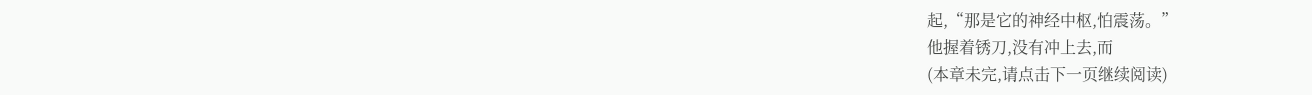起,“那是它的神经中枢,怕震荡。”
他握着锈刀,没有冲上去,而
(本章未完,请点击下一页继续阅读)